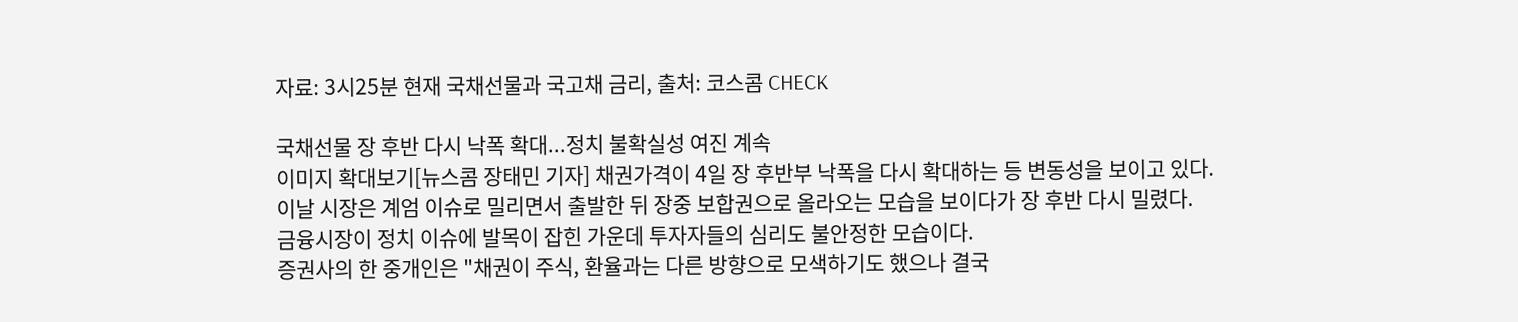자료: 3시25분 현재 국채선물과 국고채 금리, 출처: 코스콤 CHECK

국채선물 장 후반 다시 낙폭 확대...정치 불확실성 여진 계속
이미지 확대보기[뉴스콤 장태민 기자] 채권가격이 4일 장 후반부 낙폭을 다시 확대하는 등 변동성을 보이고 있다.
이날 시장은 계엄 이슈로 밀리면서 출발한 뒤 장중 보합권으로 올라오는 모습을 보이다가 장 후반 다시 밀렸다.
금융시장이 정치 이슈에 발목이 잡힌 가운데 투자자들의 심리도 불안정한 모습이다.
증권사의 한 중개인은 "채권이 주식, 환율과는 다른 방향으로 모색하기도 했으나 결국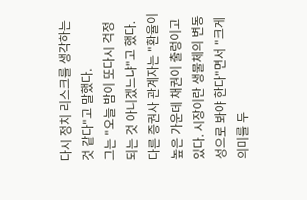다시 정치 리스크를 생각하는 것 같다"고 말했다.
그는 "오늘 밤이 또다시 걱정되는 것 아니겠느냐"고 했다.
다른 증권사 관계자는 "환율이 높은 가운데 채권이 출렁이고 있다. 시장이란 생물체의 변동성으로 봐야 한다"면서 "크게 의미를 두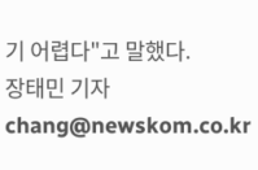기 어렵다"고 말했다.
장태민 기자 chang@newskom.co.kr